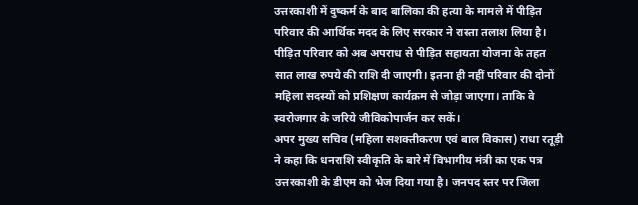उत्तरकाशी में दुष्कर्म के बाद बालिका की हत्या के मामले में पीड़ित परिवार की आर्थिक मदद के लिए सरकार ने रास्ता तलाश लिया है। पीड़ित परिवार को अब अपराध से पीड़ित सहायता योजना के तहत सात लाख रुपये की राशि दी जाएगी। इतना ही नहीं परिवार की दोनों महिला सदस्यों को प्रशिक्षण कार्यक्रम से जोड़ा जाएगा। ताकि वे स्वरोजगार के जरिये जीविकोपार्जन कर सकें।
अपर मुख्य सचिव (महिला सशक्तीकरण एवं बाल विकास) राधा रतूड़ी ने कहा कि धनराशि स्वीकृति के बारे में विभागीय मंत्री का एक पत्र उत्तरकाशी के डीएम को भेज दिया गया है। जनपद स्तर पर जिला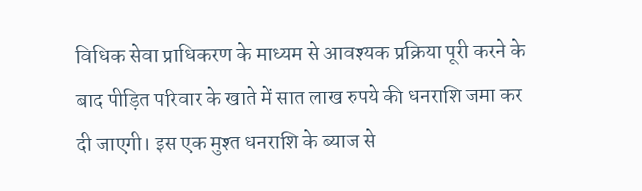विधिक सेवा प्राधिकरण के माध्यम से आवश्यक प्रक्रिया पूरी करने के बाद पीड़ित परिवार के खाते में सात लाख रुपये की धनराशि जमा कर दी जाएगी। इस एक मुश्त धनराशि के ब्याज से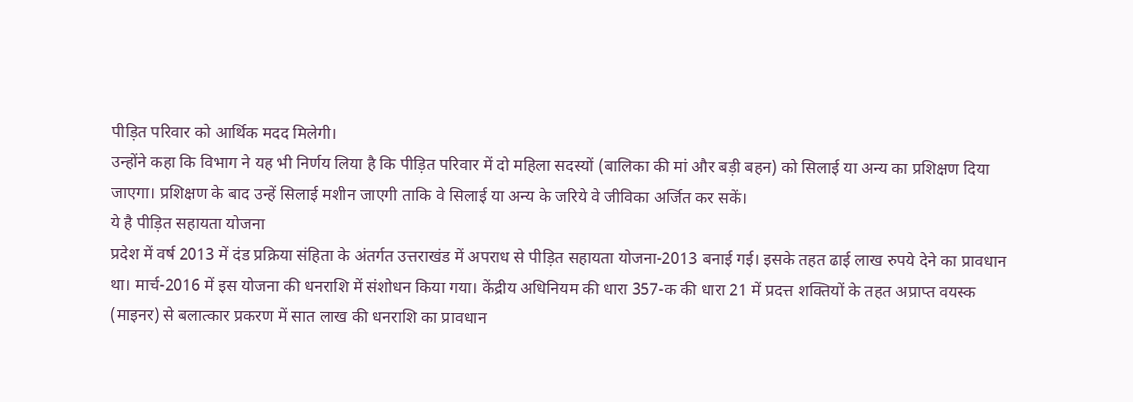पीड़ित परिवार को आर्थिक मदद मिलेगी।
उन्होंने कहा कि विभाग ने यह भी निर्णय लिया है कि पीड़ित परिवार में दो महिला सदस्यों (बालिका की मां और बड़ी बहन) को सिलाई या अन्य का प्रशिक्षण दिया जाएगा। प्रशिक्षण के बाद उन्हें सिलाई मशीन जाएगी ताकि वे सिलाई या अन्य के जरिये वे जीविका अर्जित कर सकें।
ये है पीड़ित सहायता योजना
प्रदेश में वर्ष 2013 में दंड प्रक्रिया संहिता के अंतर्गत उत्तराखंड में अपराध से पीड़ित सहायता योजना-2013 बनाई गई। इसके तहत ढाई लाख रुपये देने का प्रावधान था। मार्च-2016 में इस योजना की धनराशि में संशोधन किया गया। केंद्रीय अधिनियम की धारा 357-क की धारा 21 में प्रदत्त शक्तियों के तहत अप्राप्त वयस्क (माइनर) से बलात्कार प्रकरण में सात लाख की धनराशि का प्रावधान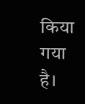किया गया है।